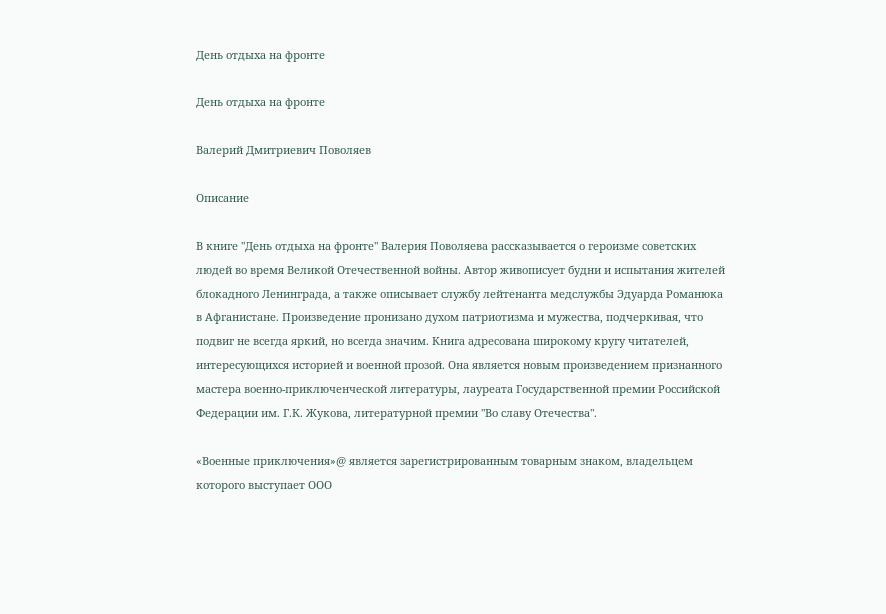День отдыха на фронте

День отдыха на фронте

Валерий Дмитриевич Поволяев

Описание

В книге "День отдыха на фронте" Валерия Поволяева рассказывается о героизме советских людей во время Великой Отечественной войны. Автор живописует будни и испытания жителей блокадного Ленинграда, а также описывает службу лейтенанта медслужбы Эдуарда Романюка в Афганистане. Произведение пронизано духом патриотизма и мужества, подчеркивая, что подвиг не всегда яркий, но всегда значим. Книга адресована широкому кругу читателей, интересующихся историей и военной прозой. Она является новым произведением признанного мастера военно-приключенческой литературы, лауреата Государственной премии Российской Федерации им. Г.К. Жукова, литературной премии "Во славу Отечества".

«Военные приключения»@ является зарегистрированным товарным знаком, владельцем которого выступает ООО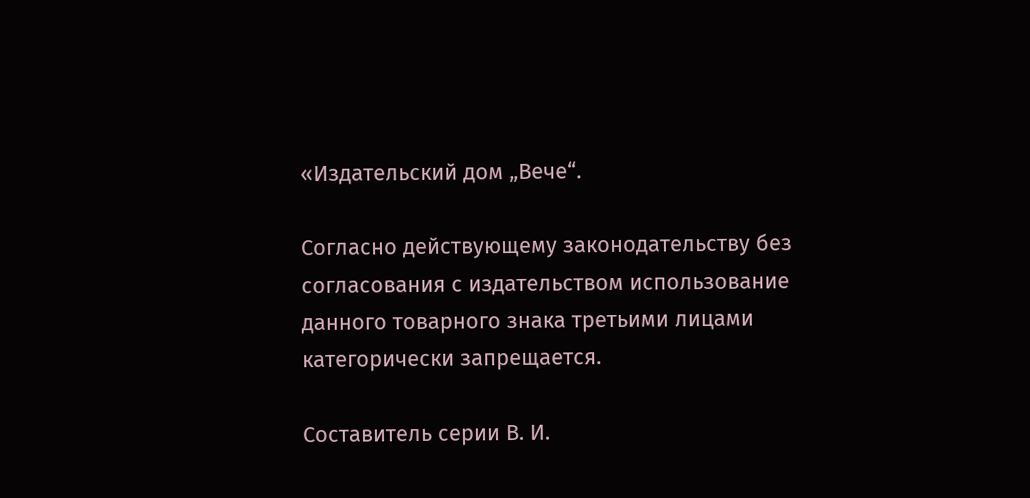«Издательский дом „Вече“.

Согласно действующему законодательству без согласования с издательством использование данного товарного знака третьими лицами категорически запрещается.

Составитель серии В. И.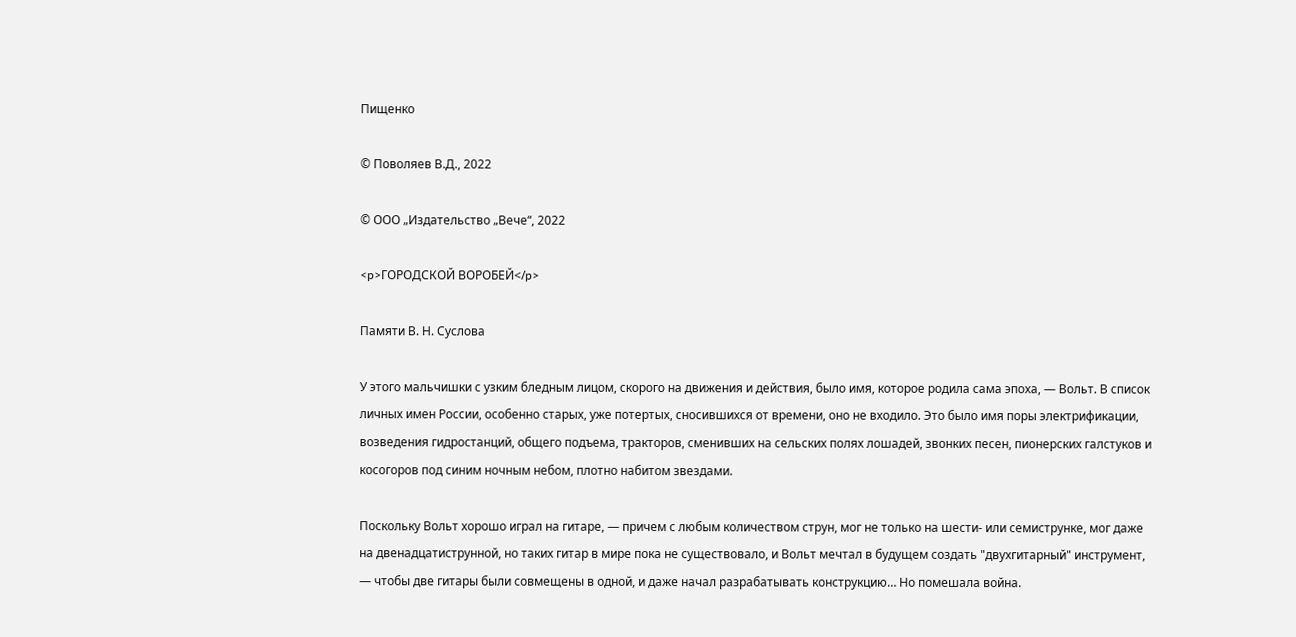Пищенко

© Поволяев В.Д., 2022

© ООО „Издательство „Вече“, 2022

<p>ГОРОДСКОЙ ВОРОБЕЙ</p>

Памяти В. Н. Суслова

У этого мальчишки с узким бледным лицом, скорого на движения и действия, было имя, которое родила сама эпоха, — Вольт. В список личных имен России, особенно старых, уже потертых, сносившихся от времени, оно не входило. Это было имя поры электрификации, возведения гидростанций, общего подъема, тракторов, сменивших на сельских полях лошадей, звонких песен, пионерских галстуков и косогоров под синим ночным небом, плотно набитом звездами.

Поскольку Вольт хорошо играл на гитаре, — причем с любым количеством струн, мог не только на шести- или семиструнке, мог даже на двенадцатиструнной, но таких гитар в мире пока не существовало, и Вольт мечтал в будущем создать "двухгитарный" инструмент, — чтобы две гитары были совмещены в одной, и даже начал разрабатывать конструкцию… Но помешала война.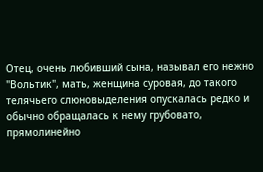Отец, очень любивший сына, называл его нежно "Вольтик", мать, женщина суровая, до такого телячьего слюновыделения опускалась редко и обычно обращалась к нему грубовато, прямолинейно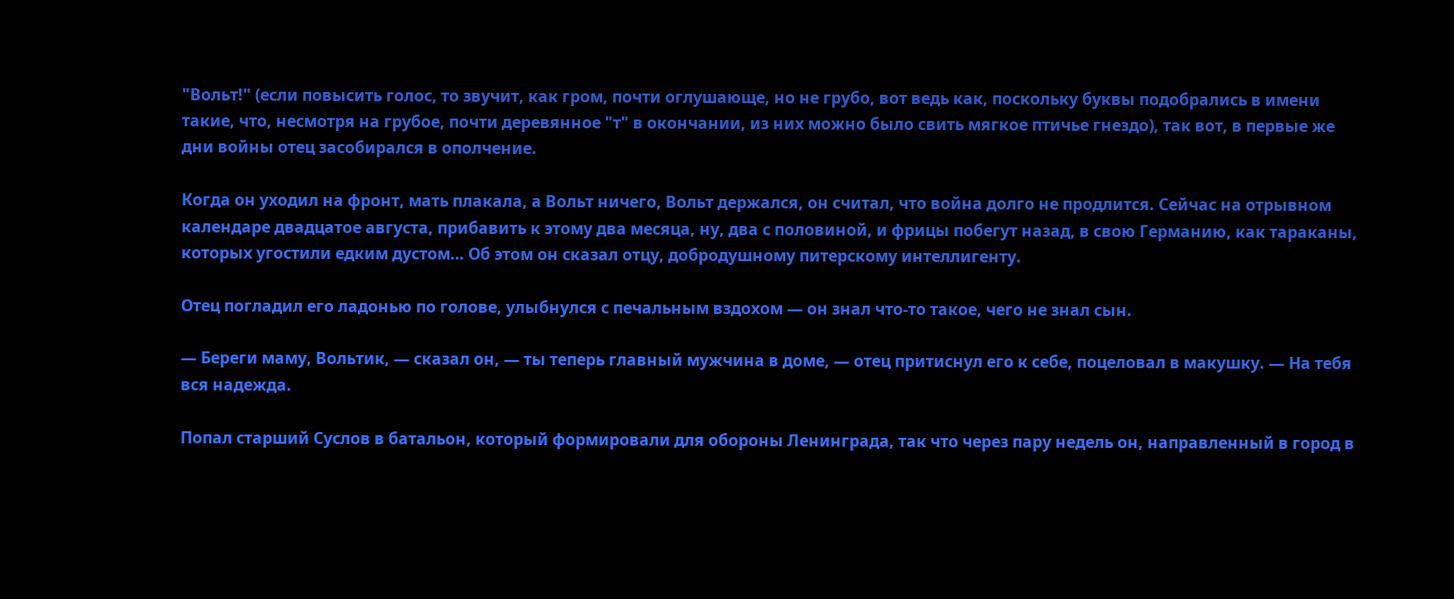"Вольт!" (если повысить голос, то звучит, как гром, почти оглушающе, но не грубо, вот ведь как, поскольку буквы подобрались в имени такие, что, несмотря на грубое, почти деревянное "т" в окончании, из них можно было свить мягкое птичье гнездо), так вот, в первые же дни войны отец засобирался в ополчение.

Когда он уходил на фронт, мать плакала, а Вольт ничего, Вольт держался, он считал, что война долго не продлится. Сейчас на отрывном календаре двадцатое августа, прибавить к этому два месяца, ну, два с половиной, и фрицы побегут назад, в свою Германию, как тараканы, которых угостили едким дустом… Об этом он сказал отцу, добродушному питерскому интеллигенту.

Отец погладил его ладонью по голове, улыбнулся с печальным вздохом — он знал что-то такое, чего не знал сын.

— Береги маму, Вольтик, — сказал он, — ты теперь главный мужчина в доме, — отец притиснул его к себе, поцеловал в макушку. — На тебя вся надежда.

Попал старший Суслов в батальон, который формировали для обороны Ленинграда, так что через пару недель он, направленный в город в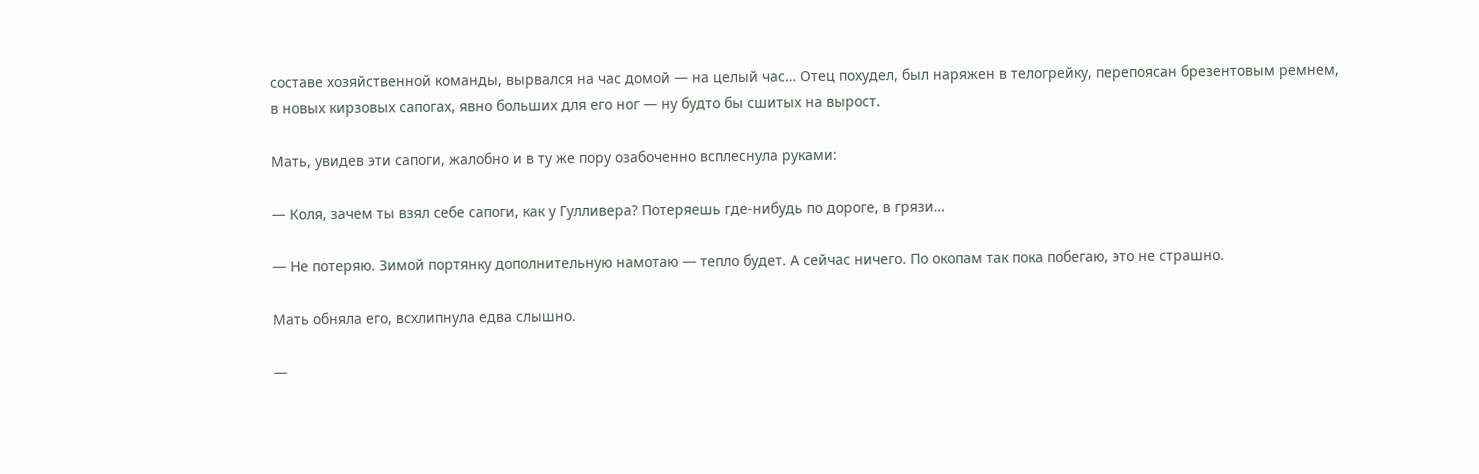составе хозяйственной команды, вырвался на час домой — на целый час… Отец похудел, был наряжен в телогрейку, перепоясан брезентовым ремнем, в новых кирзовых сапогах, явно больших для его ног — ну будто бы сшитых на вырост.

Мать, увидев эти сапоги, жалобно и в ту же пору озабоченно всплеснула руками:

— Коля, зачем ты взял себе сапоги, как у Гулливера? Потеряешь где-нибудь по дороге, в грязи…

— Не потеряю. Зимой портянку дополнительную намотаю — тепло будет. А сейчас ничего. По окопам так пока побегаю, это не страшно.

Мать обняла его, всхлипнула едва слышно.

—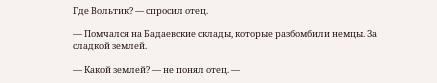Где Вольтик? — спросил отец.

— Помчался на Бадаевские склады, которые разбомбили немцы. За сладкой землей.

— Какой землей? — не понял отец. —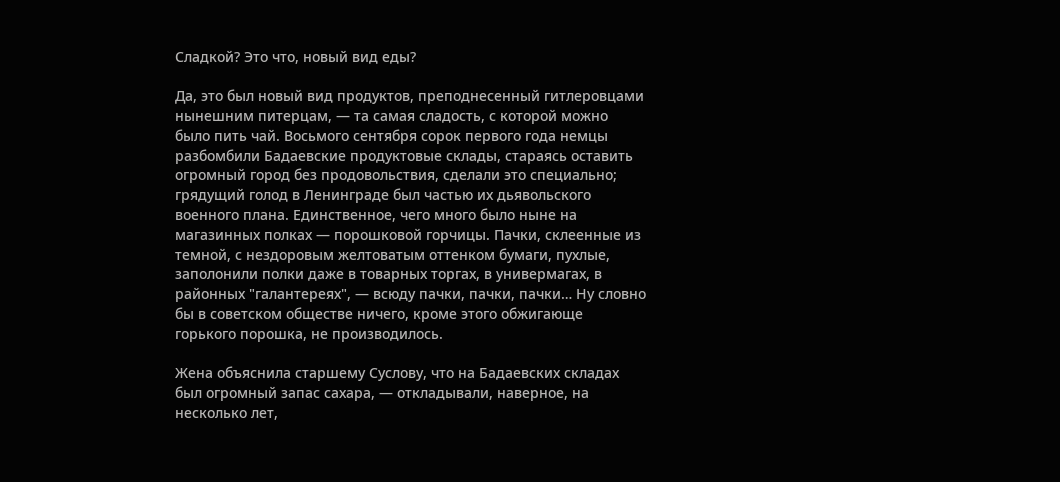Сладкой? Это что, новый вид еды?

Да, это был новый вид продуктов, преподнесенный гитлеровцами нынешним питерцам, — та самая сладость, с которой можно было пить чай. Восьмого сентября сорок первого года немцы разбомбили Бадаевские продуктовые склады, стараясь оставить огромный город без продовольствия, сделали это специально; грядущий голод в Ленинграде был частью их дьявольского военного плана. Единственное, чего много было ныне на магазинных полках — порошковой горчицы. Пачки, склеенные из темной, с нездоровым желтоватым оттенком бумаги, пухлые, заполонили полки даже в товарных торгах, в универмагах, в районных "галантереях", — всюду пачки, пачки, пачки… Ну словно бы в советском обществе ничего, кроме этого обжигающе горького порошка, не производилось.

Жена объяснила старшему Суслову, что на Бадаевских складах был огромный запас сахара, — откладывали, наверное, на несколько лет,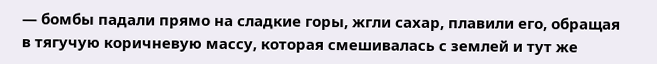— бомбы падали прямо на сладкие горы, жгли сахар, плавили его, обращая в тягучую коричневую массу, которая смешивалась с землей и тут же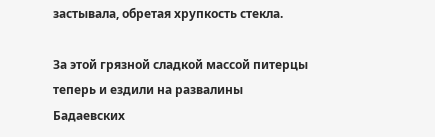застывала, обретая хрупкость стекла.

За этой грязной сладкой массой питерцы теперь и ездили на развалины Бадаевских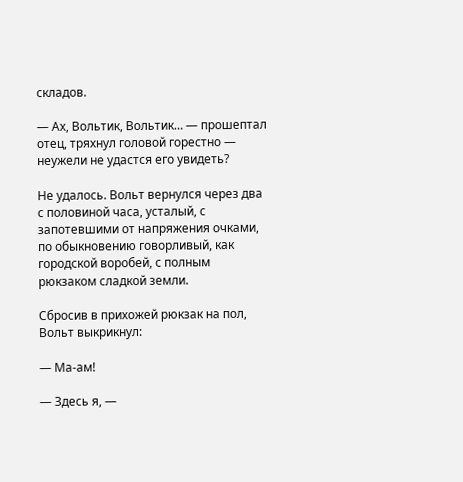складов.

— Ах, Вольтик, Вольтик… — прошептал отец, тряхнул головой горестно — неужели не удастся его увидеть?

Не удалось. Вольт вернулся через два с половиной часа, усталый, с запотевшими от напряжения очками, по обыкновению говорливый, как городской воробей, с полным рюкзаком сладкой земли.

Сбросив в прихожей рюкзак на пол, Вольт выкрикнул:

— Ма-ам!

— Здесь я, —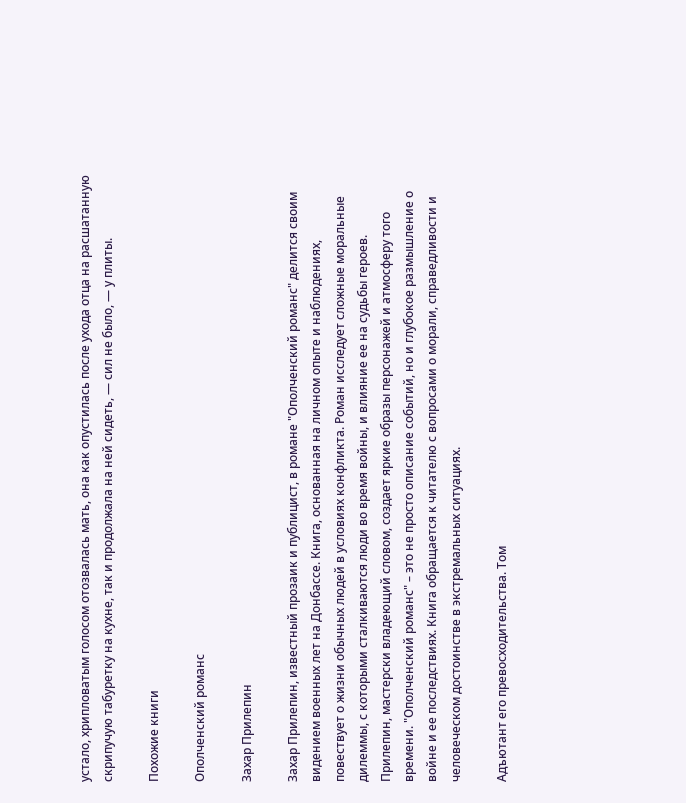устало, хрипловатым голосом отозвалась мать, она как опустилась после ухода отца на расшатанную скрипучую табуретку на кухне, так и продолжала на ней сидеть, — сил не было, — у плиты.

Похожие книги

Ополченский романс

Захар Прилепин

Захар Прилепин, известный прозаик и публицист, в романе "Ополченский романс" делится своим видением военных лет на Донбассе. Книга, основанная на личном опыте и наблюдениях, повествует о жизни обычных людей в условиях конфликта. Роман исследует сложные моральные дилеммы, с которыми сталкиваются люди во время войны, и влияние ее на судьбы героев. Прилепин, мастерски владеющий словом, создает яркие образы персонажей и атмосферу того времени. "Ополченский романс" – это не просто описание событий, но и глубокое размышление о войне и ее последствиях. Книга обращается к читателю с вопросами о морали, справедливости и человеческом достоинстве в экстремальных ситуациях.

Адъютант его превосходительства. Том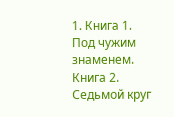1. Книга 1. Под чужим знаменем. Книга 2. Седьмой круг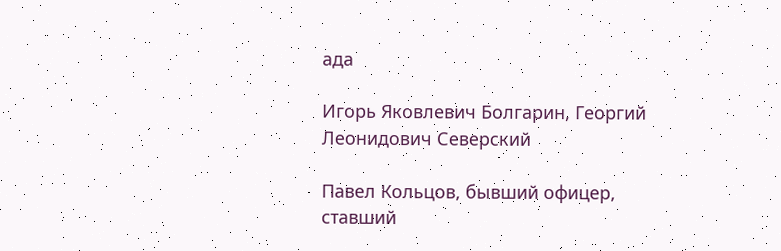ада

Игорь Яковлевич Болгарин, Георгий Леонидович Северский

Павел Кольцов, бывший офицер, ставший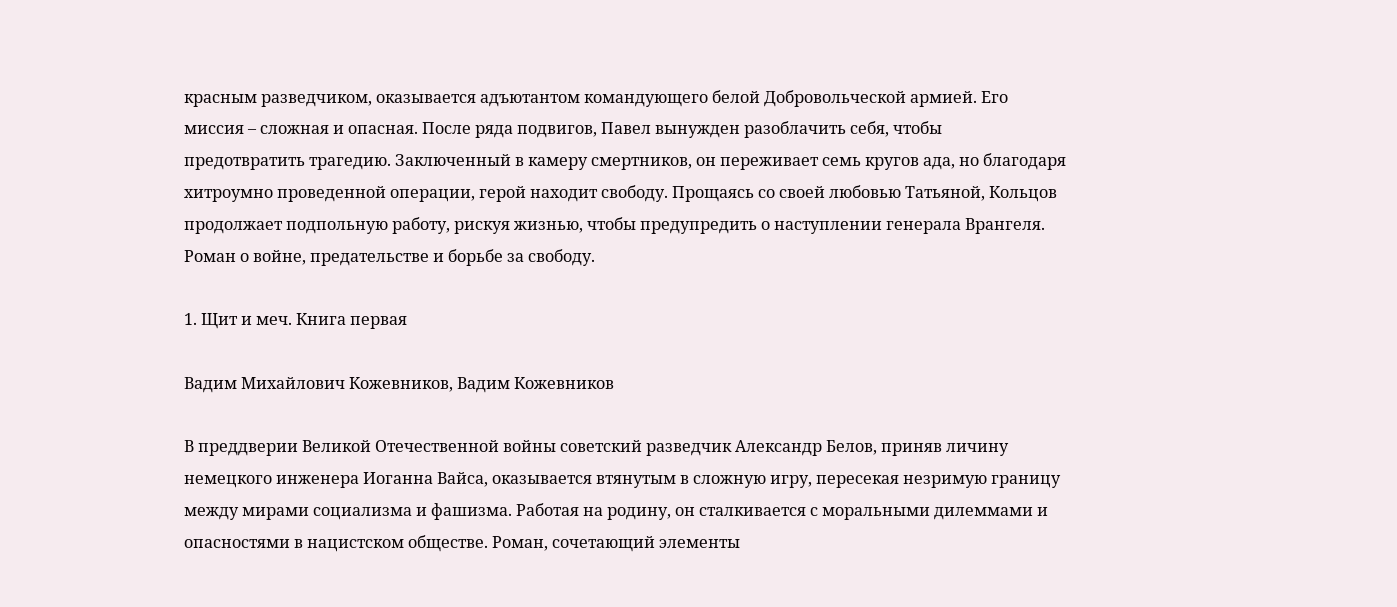красным разведчиком, оказывается адъютантом командующего белой Добровольческой армией. Его миссия – сложная и опасная. После ряда подвигов, Павел вынужден разоблачить себя, чтобы предотвратить трагедию. Заключенный в камеру смертников, он переживает семь кругов ада, но благодаря хитроумно проведенной операции, герой находит свободу. Прощаясь со своей любовью Татьяной, Кольцов продолжает подпольную работу, рискуя жизнью, чтобы предупредить о наступлении генерала Врангеля. Роман о войне, предательстве и борьбе за свободу.

1. Щит и меч. Книга первая

Вадим Михайлович Кожевников, Вадим Кожевников

В преддверии Великой Отечественной войны советский разведчик Александр Белов, приняв личину немецкого инженера Иоганна Вайса, оказывается втянутым в сложную игру, пересекая незримую границу между мирами социализма и фашизма. Работая на родину, он сталкивается с моральными дилеммами и опасностями в нацистском обществе. Роман, сочетающий элементы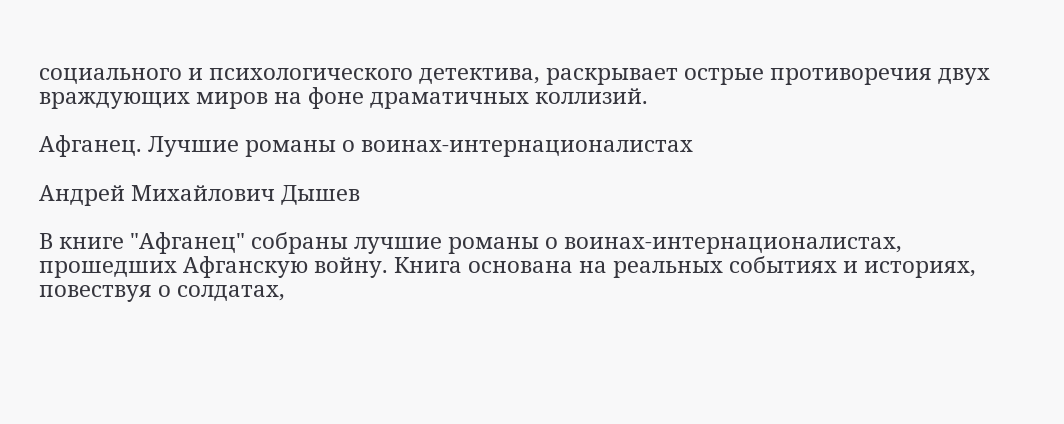социального и психологического детектива, раскрывает острые противоречия двух враждующих миров на фоне драматичных коллизий.

Афганец. Лучшие романы о воинах-интернационалистах

Андрей Михайлович Дышев

В книге "Афганец" собраны лучшие романы о воинах-интернационалистах, прошедших Афганскую войну. Книга основана на реальных событиях и историях, повествуя о солдатах,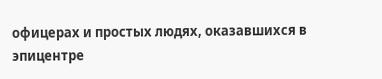офицерах и простых людях, оказавшихся в эпицентре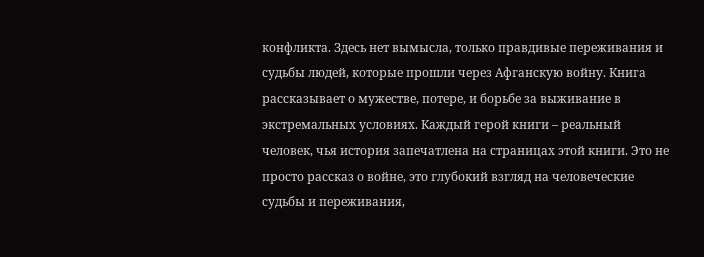конфликта. Здесь нет вымысла, только правдивые переживания и судьбы людей, которые прошли через Афганскую войну. Книга рассказывает о мужестве, потере, и борьбе за выживание в экстремальных условиях. Каждый герой книги – реальный человек, чья история запечатлена на страницах этой книги. Это не просто рассказ о войне, это глубокий взгляд на человеческие судьбы и переживания,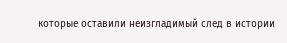которые оставили неизгладимый след в истории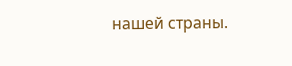нашей страны.